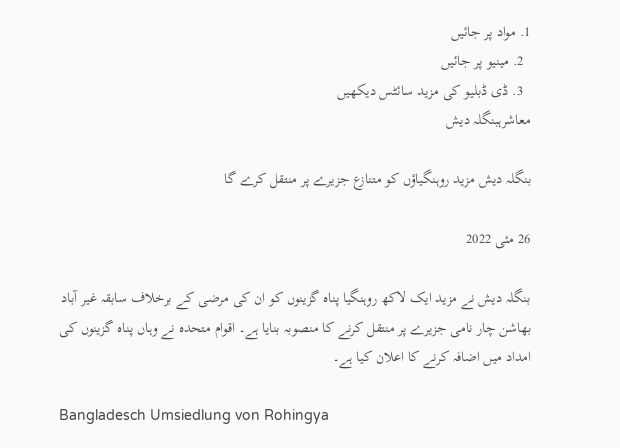1. مواد پر جائیں
  2. مینیو پر جائیں
  3. ڈی ڈبلیو کی مزید سائٹس دیکھیں
معاشرہبنگلہ دیش

بنگلہ دیش مزید روہنگیاؤں کو متنازع جزیرے پر منتقل کرے گا

26 مئی 2022

بنگلہ دیش نے مزید ایک لاکھ روہنگیا پناہ گزینوں کو ان کی مرضی کے برخلاف سابقہ غیر آباد بھاشن چار نامی جزیرے پر منتقل کرنے کا منصوبہ بنایا ہے۔ اقوام متحدہ نے وہاں پناہ گزینوں کی امداد میں اضافہ کرنے کا اعلان کیا ہے۔

Bangladesch Umsiedlung von Rohingya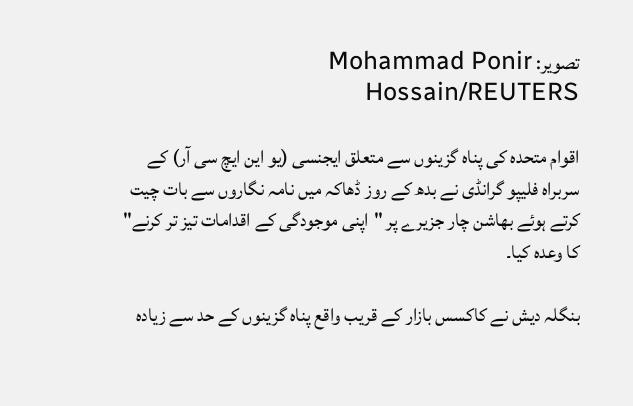تصویر: Mohammad Ponir Hossain/REUTERS

اقوام متحدہ کی پناہ گزینوں سے متعلق ایجنسی (یو این ایچ سی آر) کے سربراہ فلیپو گرانڈی نے بدھ کے روز ڈھاکہ میں نامہ نگاروں سے بات چیت کرتے ہوئے بھاشن چار جزیرے پر "اپنی موجودگی کے اقدامات تیز تر کرنے" کا وعدہ کیا۔

بنگلہ دیش نے کاکسس بازار کے قریب واقع پناہ گزینوں کے حد سے زیادہ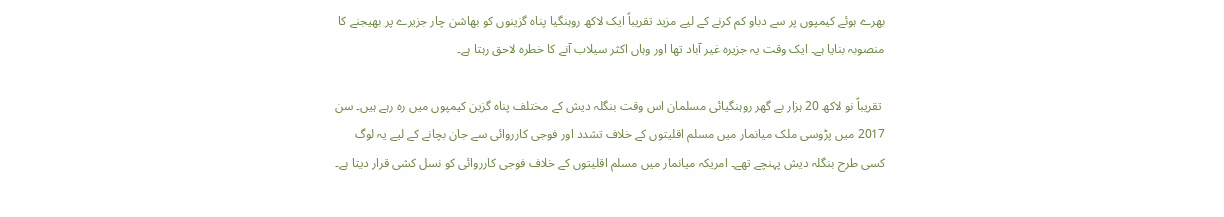بھرے ہوئے کیمپوں پر سے دباو کم کرنے کے لیے مزید تقریباً ایک لاکھ روہنگیا پناہ گزینوں کو بھاشن چار جزیرے پر بھیجنے کا منصوبہ بنایا ہے۔ ایک وقت یہ جزیرہ غیر آباد تھا اور وہاں اکثر سیلاب آنے کا خطرہ لاحق رہتا ہے۔

 تقریباً نو لاکھ 20 ہزار بے گھر روہنگیائی مسلمان اس وقت بنگلہ دیش کے مختلف پناہ گزین کیمپوں میں رہ رہے ہیں۔ سن 2017 میں پڑوسی ملک میانمار میں مسلم اقلیتوں کے خلاف تشدد اور فوجی کارروائی سے جان بچانے کے لیے یہ لوگ کسی طرح بنگلہ دیش پہنچے تھے۔ امریکہ میانمار میں مسلم اقلیتوں کے خلاف فوجی کارروائی کو نسل کشی قرار دیتا ہے۔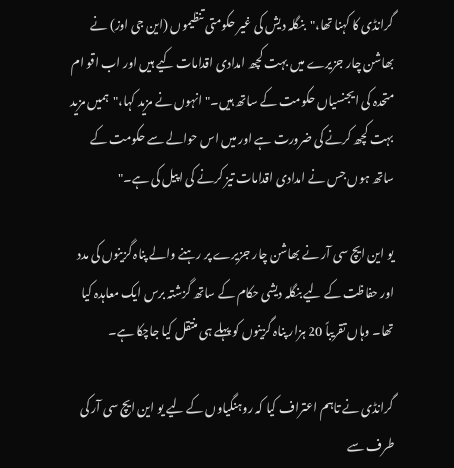گرانڈی کا کہنا تھا،"بنگلہ دیش کی غیر حکومتی تنظیموں (این جی اوز) نے بھاشن چار جزیرے میں بہت کچھ امدادی اقدامات کیے ہیں اور اب اقو ام متحدہ کی ایجنسیاں حکومت کے ساتھ ہیں۔" انہوں نے مزید کہا،"ہمیں مزید بہت کچھ کرنے کی ضرورت ہے اور میں اس حوالے سے حکومت کے ساتھ ہوں جس نے امدادی اقدامات تیز کرنے کی اپیل کی ہے۔"

یو این ایچ سی آر نے بھاشن چار جزیرے پر رہنے والے پناہ گزینوں کی مدد اور حفاظت کے لیے بنگلہ دیشی حکام کے ساتھ گزشتہ برس ایک معاہدہ کیا تھا۔ وہاں تقریباً 20 ہزار پناہ گزینوں کو پہلے ہی منتقل کیا جاچکا ہے۔

گرانڈی نے تاہم اعتراف کیا کہ روہنگیاوں کے لیے یو این ایچ سی آر کی طرف سے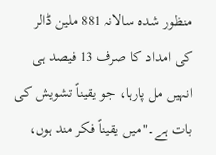منظور شدہ سالانہ 881 ملین ڈالر کی امداد کا صرف 13 فیصد ہی انہیں مل پارہا، جو یقیناً تشویش کی بات ہے۔"میں یقیناً فکر مند ہوں،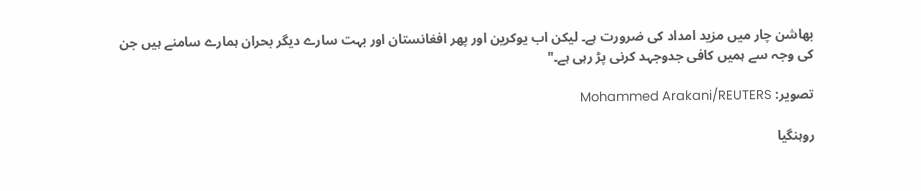بھاشن چار میں مزید امداد کی ضرورت ہے۔ لیکن اب یوکرین اور پھر افغانستان اور بہت سارے دیگر بحران ہمارے سامنے ہیں جن کی وجہ سے ہمیں کافی جدوجہد کرنی پڑ رہی ہے۔"

تصویر: Mohammed Arakani/REUTERS

روہنگیا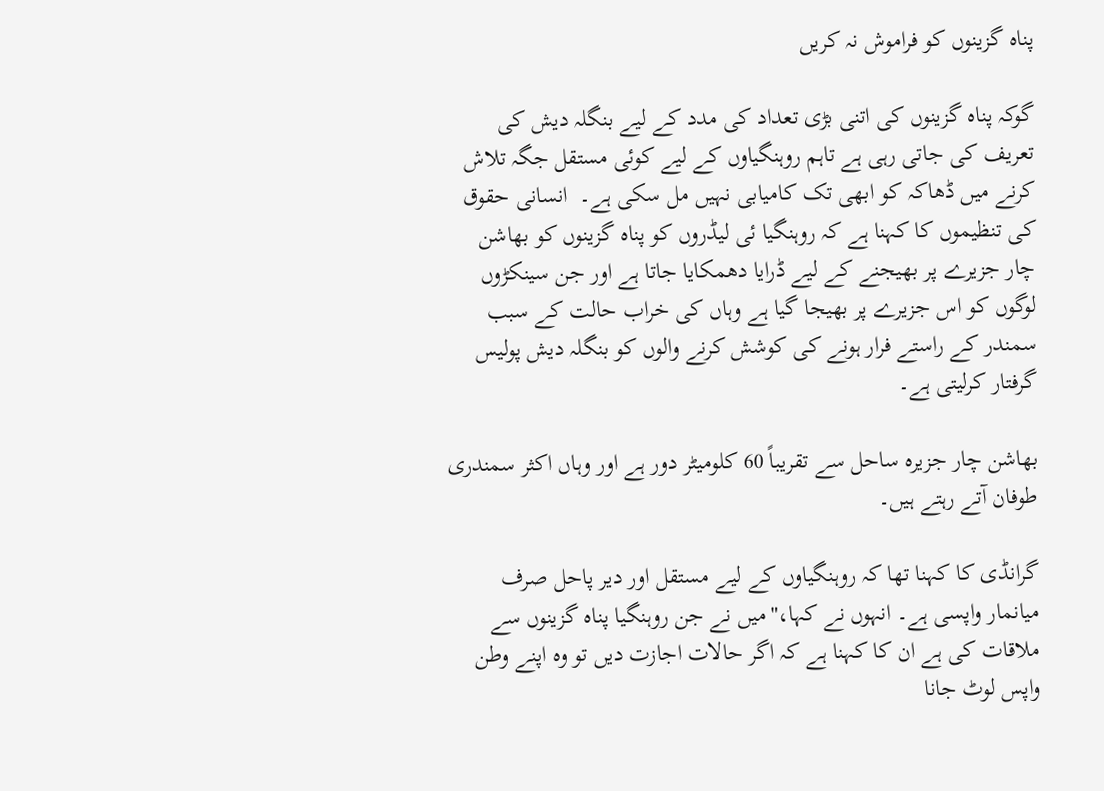پناہ گزینوں کو فراموش نہ کریں

گوکہ پناہ گزینوں کی اتنی بڑی تعداد کی مدد کے لیے بنگلہ دیش کی تعریف کی جاتی رہی ہے تاہم روہنگیاوں کے لیے کوئی مستقل جگہ تلاش کرنے میں ڈھاکہ کو ابھی تک کامیابی نہیں مل سکی ہے۔  انسانی حقوق کی تنظیموں کا کہنا ہے کہ روہنگیا ئی لیڈروں کو پناہ گزینوں کو بھاشن چار جزیرے پر بھیجنے کے لیے ڈرایا دھمکایا جاتا ہے اور جن سینکڑوں لوگوں کو اس جزیرے پر بھیجا گیا ہے وہاں کی خراب حالت کے سبب سمندر کے راستے فرار ہونے کی کوشش کرنے والوں کو بنگلہ دیش پولیس گرفتار کرلیتی ہے۔

بھاشن چار جزیرہ ساحل سے تقریباً 60 کلومیٹر دور ہے اور وہاں اکثر سمندری طوفان آتے رہتے ہیں۔

گرانڈی کا کہنا تھا کہ روہنگیاوں کے لیے مستقل اور دیر پاحل صرف میانمار واپسی ہے۔ انہوں نے کہا،"میں نے جن روہنگیا پناہ گزینوں سے ملاقات کی ہے ان کا کہنا ہے کہ اگر حالات اجازت دیں تو وہ اپنے وطن واپس لوٹ جانا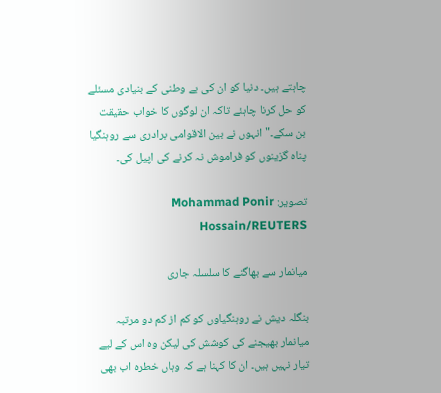چاہتے ہیں۔ دنیا کو ان کی بے وطنی کے بنیادی مسئلے کو حل کرنا چاہئے تاکہ ان لوگوں کا خواب حقیقت بن سکے۔" انہوں نے بین الاقوامی برادری سے روہنگیا پناہ گزینوں کو فراموش نہ کرنے کی اپیل کی۔

تصویر: Mohammad Ponir Hossain/REUTERS

میانمار سے بھاگنے کا سلسلہ جاری

بنگلہ دیش نے روہنگیاوں کو کم از کم دو مرتبہ میانمار بھیجنے کی کوشش کی لیکن وہ اس کے لیے تیار نہیں ہیں۔ ان کا کہنا ہے کہ وہاں خطرہ اب بھی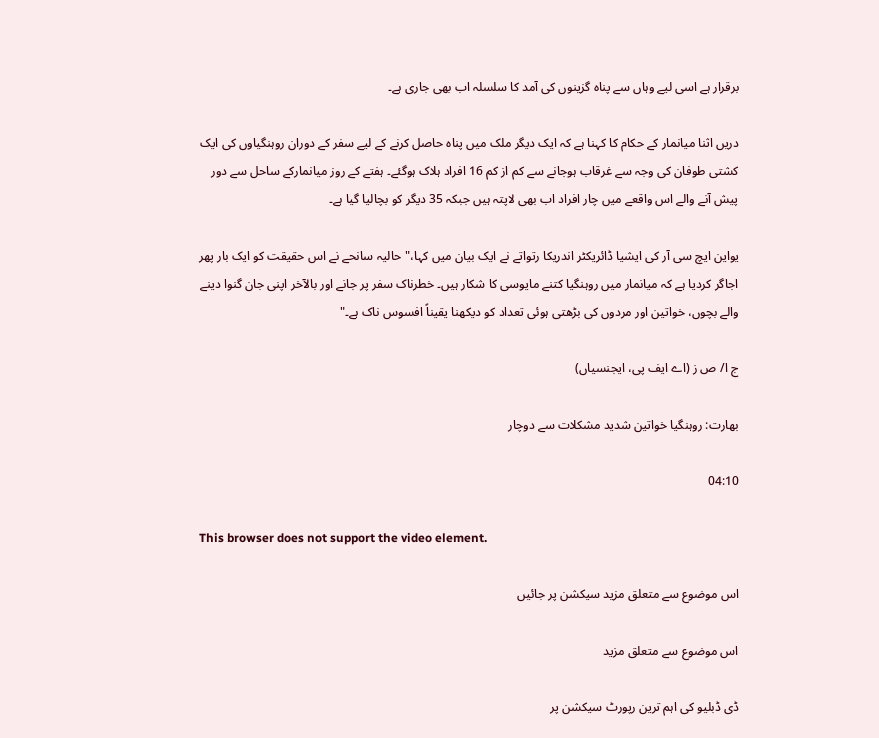برقرار ہے اسی لیے وہاں سے پناہ گزینوں کی آمد کا سلسلہ اب بھی جاری ہے۔

دریں اثنا میانمار کے حکام کا کہنا ہے کہ ایک دیگر ملک میں پناہ حاصل کرنے کے لیے سفر کے دوران روہنگیاوں کی ایک کشتی طوفان کی وجہ سے غرقاب ہوجانے سے کم از کم 16 افراد ہلاک ہوگئے۔ ہفتے کے روز میانمارکے ساحل سے دور پیش آنے والے اس واقعے میں چار افراد اب بھی لاپتہ ہیں جبکہ 35 دیگر کو بچالیا گیا ہے۔

یواین ایچ سی آر کی ایشیا ڈائریکٹر اندریکا رتواتے نے ایک بیان میں کہا،"حالیہ سانحے نے اس حقیقت کو ایک بار پھر اجاگر کردیا ہے کہ میانمار میں روہنگیا کتنے مایوسی کا شکار ہیں۔ خطرناک سفر پر جانے اور بالآخر اپنی جان گنوا دینے والے بچوں، خواتین اور مردوں کی بڑھتی ہوئی تعداد کو دیکھنا یقیناً افسوس ناک ہے۔"

ج ا/ ص ز (اے ایف پی، ایجنسیاں)

بھارت: روہنگیا خواتین شدید مشکلات سے دوچار

04:10

This browser does not support the video element.

اس موضوع سے متعلق مزید سیکشن پر جائیں

اس موضوع سے متعلق مزید

ڈی ڈبلیو کی اہم ترین رپورٹ سیکشن پر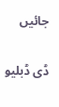جائیں

ڈی ڈبلیو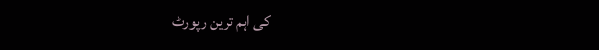کی اہم ترین رپورٹ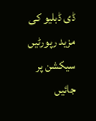ڈی ڈبلیو کی مزید رپورٹیں سیکشن پر جائیں